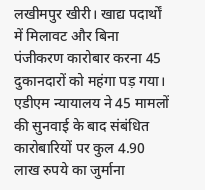लखीमपुर खीरी। खाद्य पदार्थों में मिलावट और बिना पंजीकरण कारोबार करना 45 दुकानदारों को महंगा पड़ गया। एडीएम न्यायालय ने 45 मामलों की सुनवाई के बाद संबंधित कारोबारियों पर कुल 4.90 लाख रुपये का जुर्माना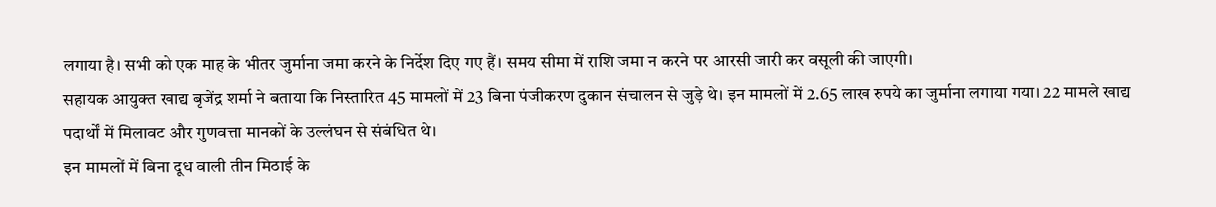लगाया है। सभी को एक माह के भीतर जुर्माना जमा करने के निर्देश दिए गए हैं। समय सीमा में राशि जमा न करने पर आरसी जारी कर वसूली की जाएगी।
सहायक आयुक्त खाद्य बृजेंद्र शर्मा ने बताया कि निस्तारित 45 मामलों में 23 बिना पंजीकरण दुकान संचालन से जुड़े थे। इन मामलों में 2.65 लाख रुपये का जुर्माना लगाया गया। 22 मामले खाद्य पदार्थों में मिलावट और गुणवत्ता मानकों के उल्लंघन से संबंधित थे।
इन मामलों में बिना दूध वाली तीन मिठाई के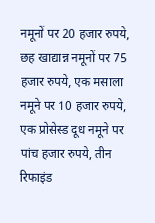नमूनों पर 20 हजार रुपये, छह खाद्यान्न नमूनों पर 75 हजार रुपये, एक मसाला नमूने पर 10 हजार रुपये, एक प्रोसेस्ड दूध नमूने पर पांच हजार रुपये, तीन रिफाइंड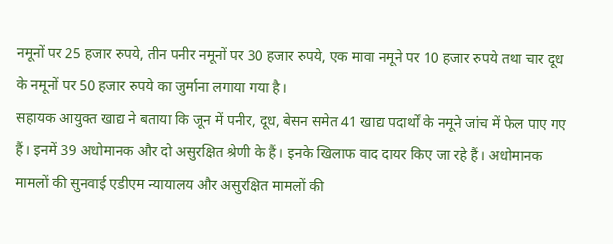नमूनों पर 25 हजार रुपये, तीन पनीर नमूनों पर 30 हजार रुपये, एक मावा नमूने पर 10 हजार रुपये तथा चार दूध के नमूनों पर 50 हजार रुपये का जुर्माना लगाया गया है।
सहायक आयुक्त खाद्य ने बताया कि जून में पनीर, दूध, बेसन समेत 41 खाद्य पदार्थों के नमूने जांच में फेल पाए गए हैं। इनमें 39 अधोमानक और दो असुरक्षित श्रेणी के हैं। इनके खिलाफ वाद दायर किए जा रहे हैं। अधोमानक मामलों की सुनवाई एडीएम न्यायालय और असुरक्षित मामलों की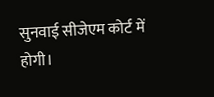सुनवाई सीजेएम कोर्ट में होगी।